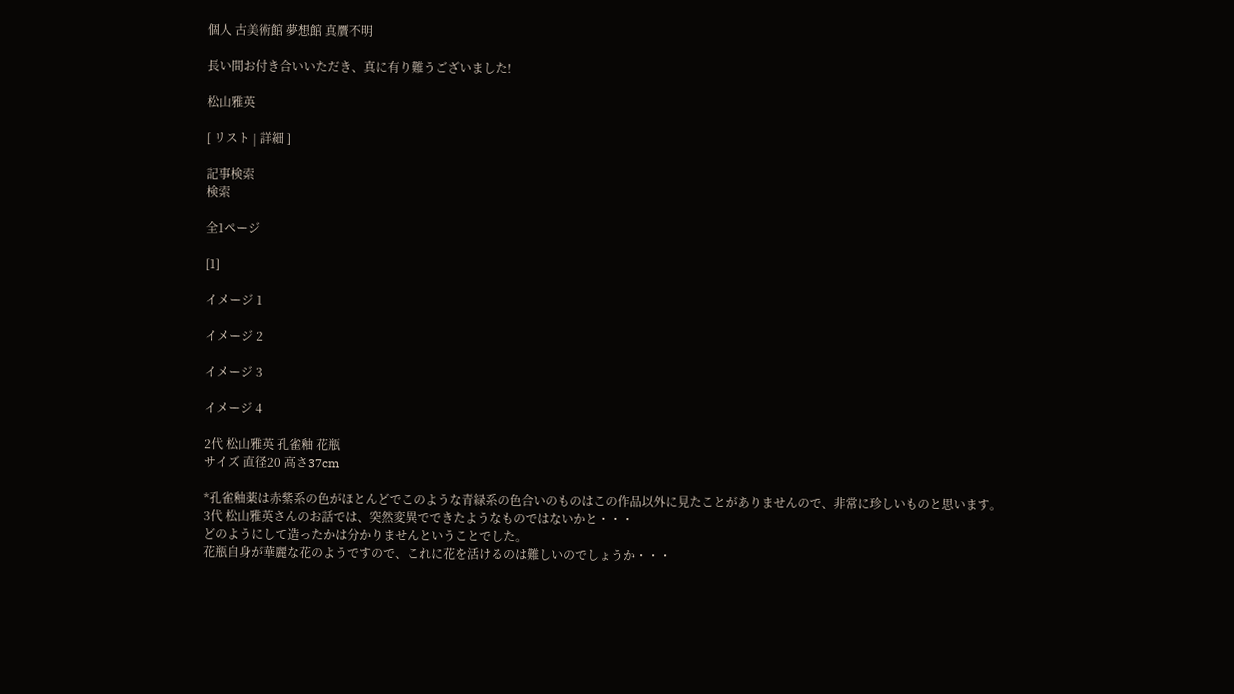個人 古美術館 夢想館 真贋不明

長い間お付き合いいただき、真に有り難うございました!

松山雅英

[ リスト | 詳細 ]

記事検索
検索

全1ページ

[1]

イメージ 1

イメージ 2

イメージ 3

イメージ 4

2代 松山雅英 孔雀釉 花瓶
サイズ 直径20 高さ37cm

*孔雀釉薬は赤紫系の色がほとんどでこのような青緑系の色合いのものはこの作品以外に見たことがありませんので、非常に珍しいものと思います。
3代 松山雅英さんのお話では、突然変異でできたようなものではないかと・・・
どのようにして造ったかは分かりませんということでした。
花瓶自身が華麗な花のようですので、これに花を活けるのは難しいのでしょうか・・・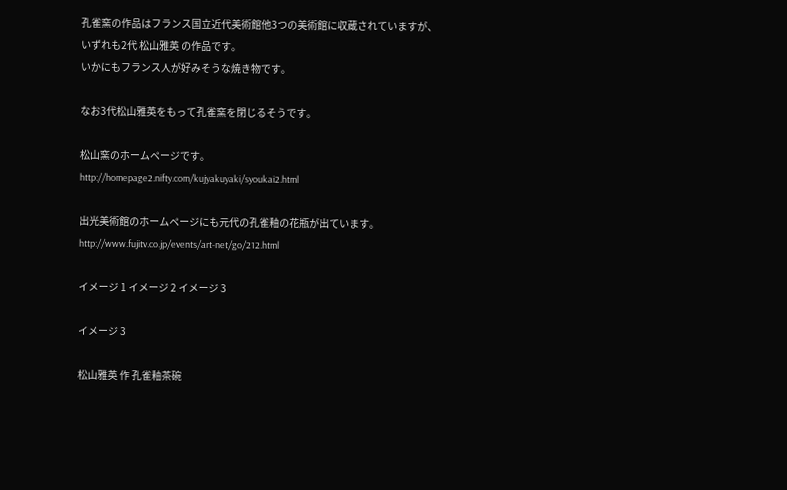孔雀窯の作品はフランス国立近代美術館他3つの美術館に収蔵されていますが、いずれも2代 松山雅英 の作品です。
いかにもフランス人が好みそうな焼き物です。

なお3代松山雅英をもって孔雀窯を閉じるそうです。

松山窯のホームページです。
http://homepage2.nifty.com/kujyakuyaki/syoukai2.html

出光美術館のホームページにも元代の孔雀釉の花瓶が出ています。
http://www.fujitv.co.jp/events/art-net/go/212.html

イメージ 1 イメージ 2 イメージ 3

イメージ 3

松山雅英 作 孔雀釉茶碗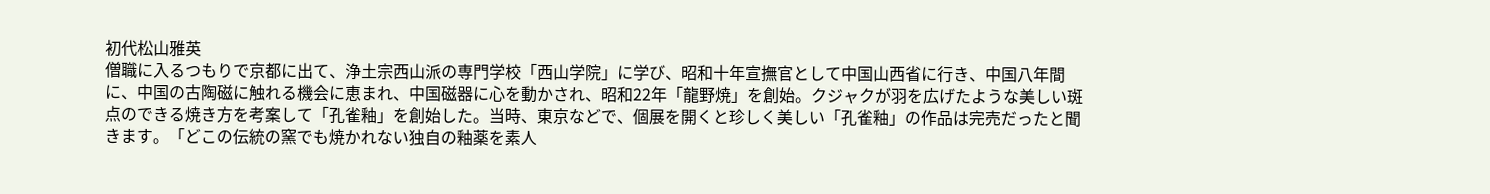初代松山雅英
僧職に入るつもりで京都に出て、浄土宗西山派の専門学校「西山学院」に学び、昭和十年宣撫官として中国山西省に行き、中国八年間に、中国の古陶磁に触れる機会に恵まれ、中国磁器に心を動かされ、昭和22年「龍野焼」を創始。クジャクが羽を広げたような美しい斑点のできる焼き方を考案して「孔雀釉」を創始した。当時、東京などで、個展を開くと珍しく美しい「孔雀釉」の作品は完売だったと聞きます。「どこの伝統の窯でも焼かれない独自の釉薬を素人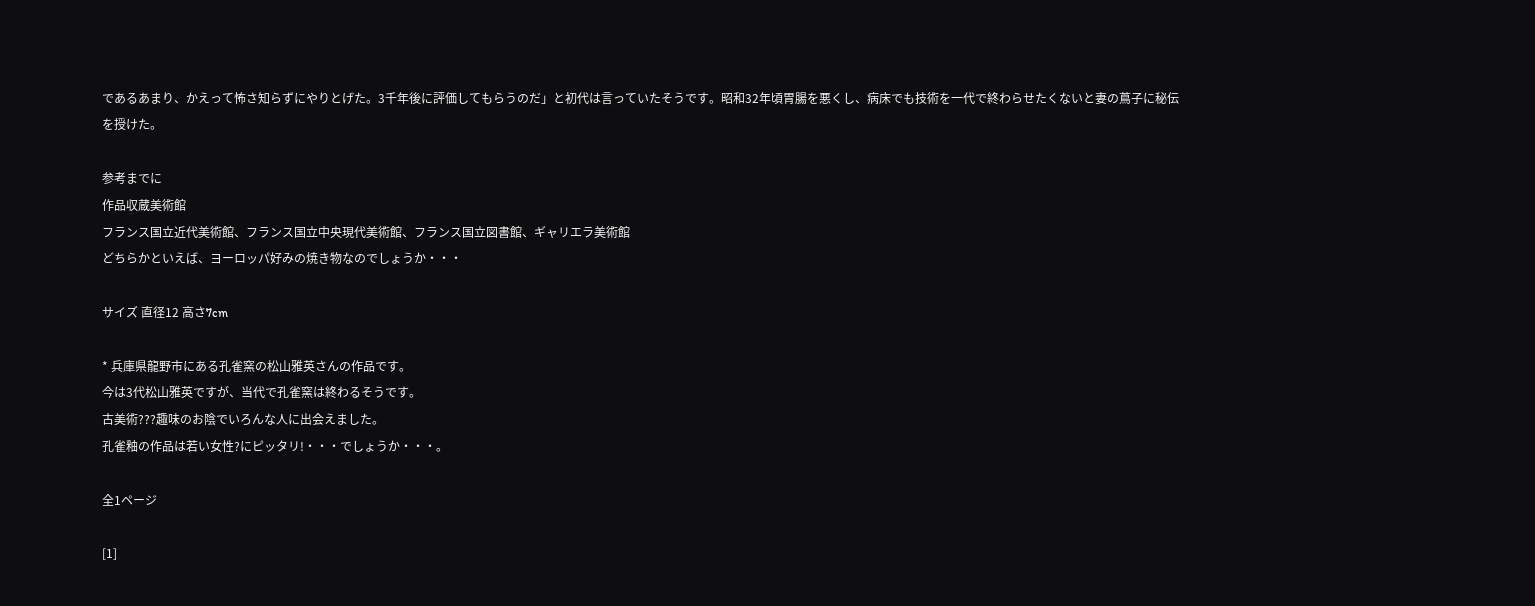であるあまり、かえって怖さ知らずにやりとげた。3千年後に評価してもらうのだ」と初代は言っていたそうです。昭和32年頃胃腸を悪くし、病床でも技術を一代で終わらせたくないと妻の蔦子に秘伝を授けた。

参考までに
作品収蔵美術館
フランス国立近代美術館、フランス国立中央現代美術館、フランス国立図書館、ギャリエラ美術館
どちらかといえば、ヨーロッパ好みの焼き物なのでしょうか・・・

サイズ 直径12 高さ7cm

* 兵庫県龍野市にある孔雀窯の松山雅英さんの作品です。
今は3代松山雅英ですが、当代で孔雀窯は終わるそうです。
古美術???趣味のお陰でいろんな人に出会えました。
孔雀釉の作品は若い女性?にピッタリ!・・・でしょうか・・・。

全1ページ

[1]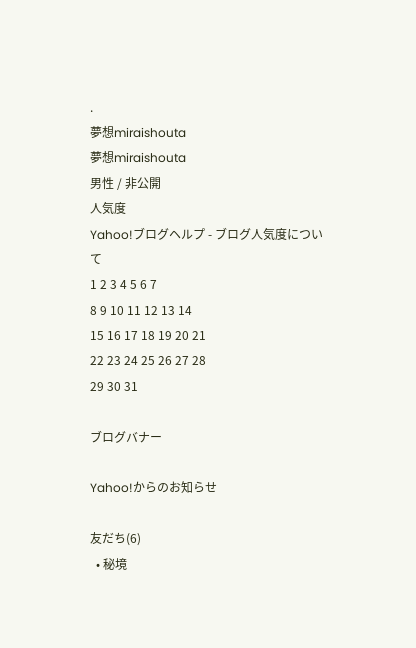.
夢想miraishouta
夢想miraishouta
男性 / 非公開
人気度
Yahoo!ブログヘルプ - ブログ人気度について
1 2 3 4 5 6 7
8 9 10 11 12 13 14
15 16 17 18 19 20 21
22 23 24 25 26 27 28
29 30 31

ブログバナー

Yahoo!からのお知らせ

友だち(6)
  • 秘境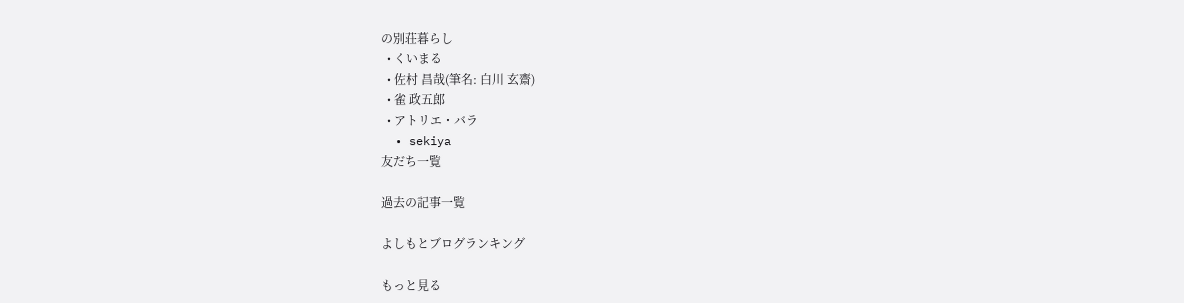の別荘暮らし
  • くいまる
  • 佐村 昌哉(筆名: 白川 玄齋)
  • 雀 政五郎
  • アトリエ・バラ
  • sekiya
友だち一覧

過去の記事一覧

よしもとブログランキング

もっと見る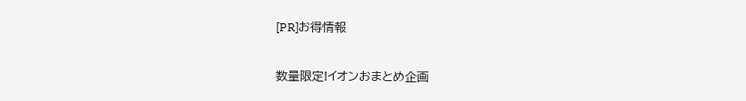[PR]お得情報

数量限定!イオンおまとめ企画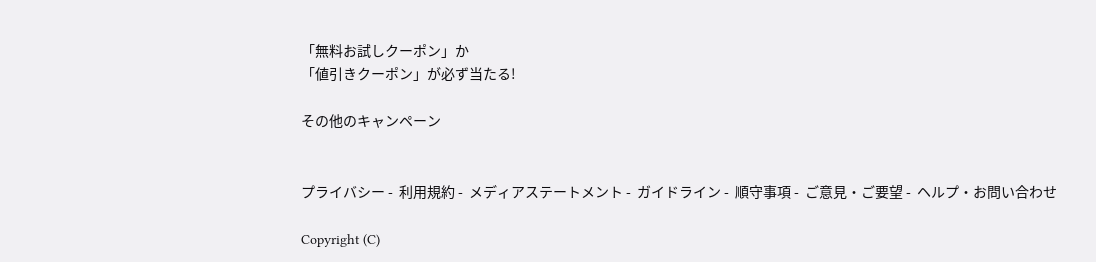「無料お試しクーポン」か
「値引きクーポン」が必ず当たる!

その他のキャンペーン


プライバシー -  利用規約 -  メディアステートメント -  ガイドライン -  順守事項 -  ご意見・ご要望 -  ヘルプ・お問い合わせ

Copyright (C)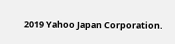2019 Yahoo Japan Corporation.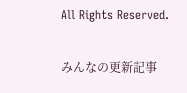All Rights Reserved.

みんなの更新記事